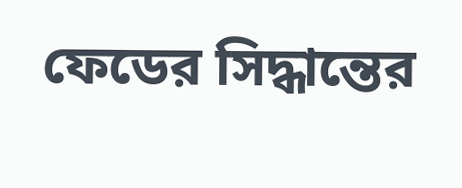ফেডের সিদ্ধান্তের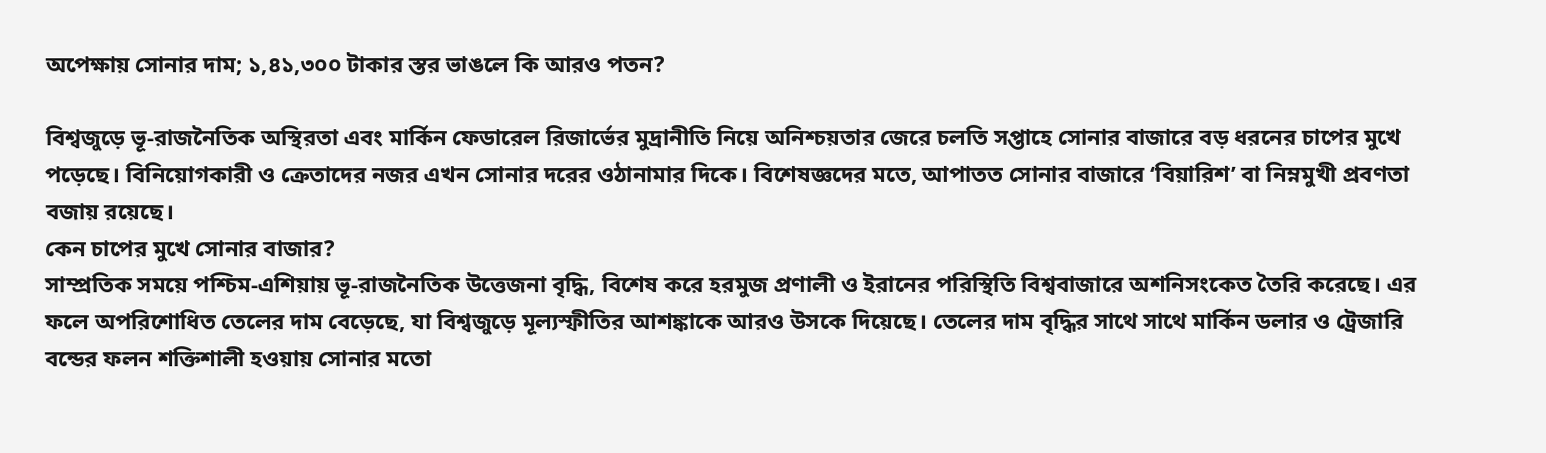অপেক্ষায় সোনার দাম; ১,৪১,৩০০ টাকার স্তর ভাঙলে কি আরও পতন?

বিশ্বজুড়ে ভূ-রাজনৈতিক অস্থিরতা এবং মার্কিন ফেডারেল রিজার্ভের মুদ্রানীতি নিয়ে অনিশ্চয়তার জেরে চলতি সপ্তাহে সোনার বাজারে বড় ধরনের চাপের মুখে পড়েছে। বিনিয়োগকারী ও ক্রেতাদের নজর এখন সোনার দরের ওঠানামার দিকে। বিশেষজ্ঞদের মতে, আপাতত সোনার বাজারে ‘বিয়ারিশ’ বা নিম্নমুখী প্রবণতা বজায় রয়েছে।
কেন চাপের মুখে সোনার বাজার?
সাম্প্রতিক সময়ে পশ্চিম-এশিয়ায় ভূ-রাজনৈতিক উত্তেজনা বৃদ্ধি, বিশেষ করে হরমুজ প্রণালী ও ইরানের পরিস্থিতি বিশ্ববাজারে অশনিসংকেত তৈরি করেছে। এর ফলে অপরিশোধিত তেলের দাম বেড়েছে, যা বিশ্বজুড়ে মূল্যস্ফীতির আশঙ্কাকে আরও উসকে দিয়েছে। তেলের দাম বৃদ্ধির সাথে সাথে মার্কিন ডলার ও ট্রেজারি বন্ডের ফলন শক্তিশালী হওয়ায় সোনার মতো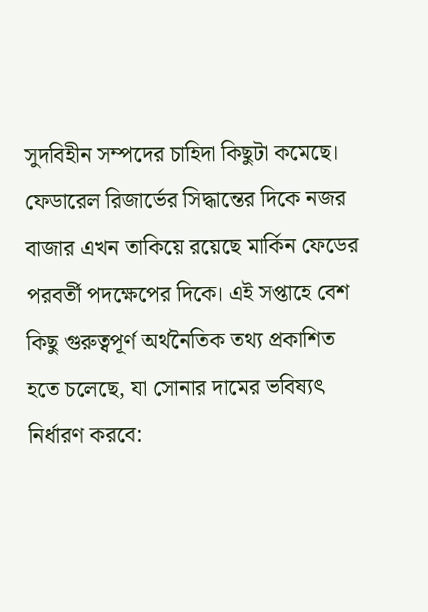সুদবিহীন সম্পদের চাহিদা কিছুটা কমেছে।
ফেডারেল রিজার্ভের সিদ্ধান্তের দিকে নজর
বাজার এখন তাকিয়ে রয়েছে মার্কিন ফেডের পরবর্তী পদক্ষেপের দিকে। এই সপ্তাহে বেশ কিছু গুরুত্বপূর্ণ অর্থনৈতিক তথ্য প্রকাশিত হতে চলেছে, যা সোনার দামের ভবিষ্যৎ নির্ধারণ করবে: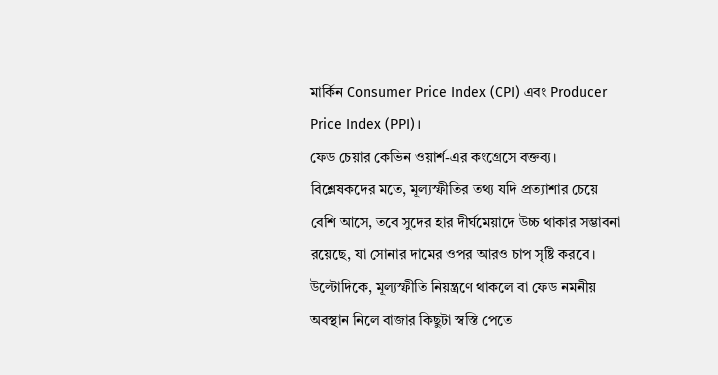মার্কিন Consumer Price Index (CPI) এবং Producer Price Index (PPI)।
ফেড চেয়ার কেভিন ওয়ার্শ-এর কংগ্রেসে বক্তব্য।
বিশ্লেষকদের মতে, মূল্যস্ফীতির তথ্য যদি প্রত্যাশার চেয়ে বেশি আসে, তবে সুদের হার দীর্ঘমেয়াদে উচ্চ থাকার সম্ভাবনা রয়েছে, যা সোনার দামের ওপর আরও চাপ সৃষ্টি করবে। উল্টোদিকে, মূল্যস্ফীতি নিয়ন্ত্রণে থাকলে বা ফেড নমনীয় অবস্থান নিলে বাজার কিছুটা স্বস্তি পেতে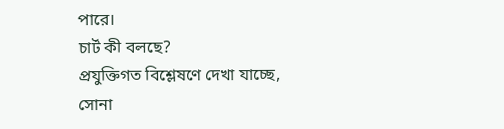পারে।
চার্ট কী বলছে?
প্রযুক্তিগত বিশ্লেষণে দেখা যাচ্ছে, সোনা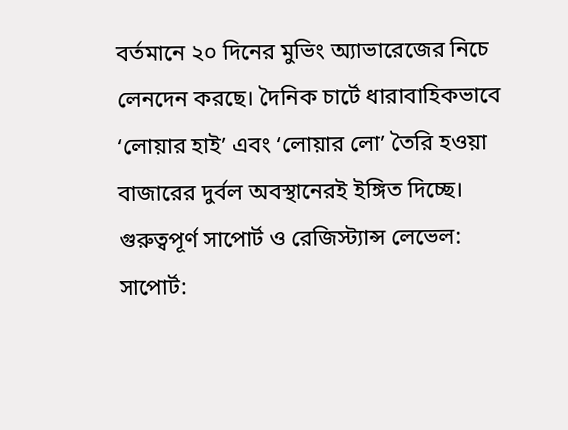বর্তমানে ২০ দিনের মুভিং অ্যাভারেজের নিচে লেনদেন করছে। দৈনিক চার্টে ধারাবাহিকভাবে ‘লোয়ার হাই’ এবং ‘লোয়ার লো’ তৈরি হওয়া বাজারের দুর্বল অবস্থানেরই ইঙ্গিত দিচ্ছে।
গুরুত্বপূর্ণ সাপোর্ট ও রেজিস্ট্যান্স লেভেল:
সাপোর্ট: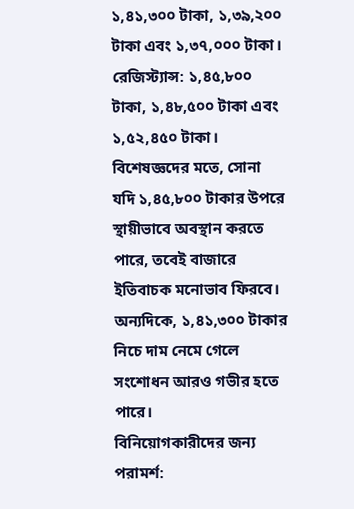১,৪১,৩০০ টাকা, ১,৩৯,২০০ টাকা এবং ১,৩৭,০০০ টাকা।
রেজিস্ট্যান্স: ১,৪৫,৮০০ টাকা, ১,৪৮,৫০০ টাকা এবং ১,৫২,৪৫০ টাকা।
বিশেষজ্ঞদের মতে, সোনা যদি ১,৪৫,৮০০ টাকার উপরে স্থায়ীভাবে অবস্থান করতে পারে, তবেই বাজারে ইতিবাচক মনোভাব ফিরবে। অন্যদিকে, ১,৪১,৩০০ টাকার নিচে দাম নেমে গেলে সংশোধন আরও গভীর হতে পারে।
বিনিয়োগকারীদের জন্য পরামর্শ: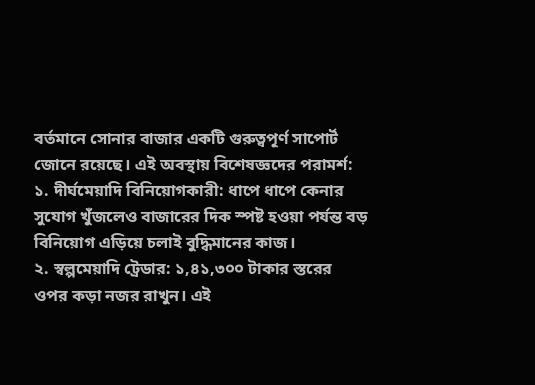বর্তমানে সোনার বাজার একটি গুরুত্বপূর্ণ সাপোর্ট জোনে রয়েছে। এই অবস্থায় বিশেষজ্ঞদের পরামর্শ:
১. দীর্ঘমেয়াদি বিনিয়োগকারী: ধাপে ধাপে কেনার সুযোগ খুঁজলেও বাজারের দিক স্পষ্ট হওয়া পর্যন্ত বড় বিনিয়োগ এড়িয়ে চলাই বুদ্ধিমানের কাজ।
২. স্বল্পমেয়াদি ট্রেডার: ১,৪১,৩০০ টাকার স্তরের ওপর কড়া নজর রাখুন। এই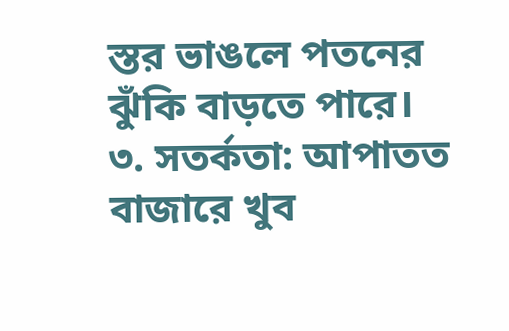স্তর ভাঙলে পতনের ঝুঁকি বাড়তে পারে।
৩. সতর্কতা: আপাতত বাজারে খুব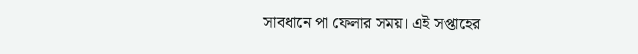সাবধানে পা ফেলার সময়। এই সপ্তাহের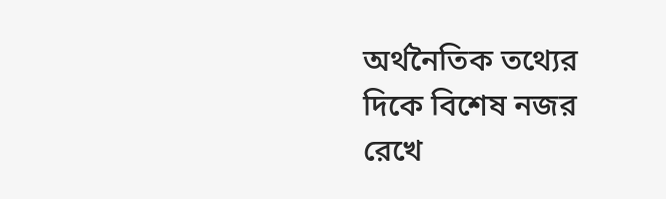অর্থনৈতিক তথ্যের দিকে বিশেষ নজর রেখে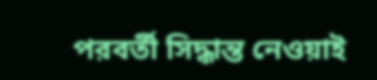পরবর্তী সিদ্ধান্ত নেওয়াই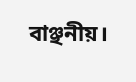বাঞ্ছনীয়।